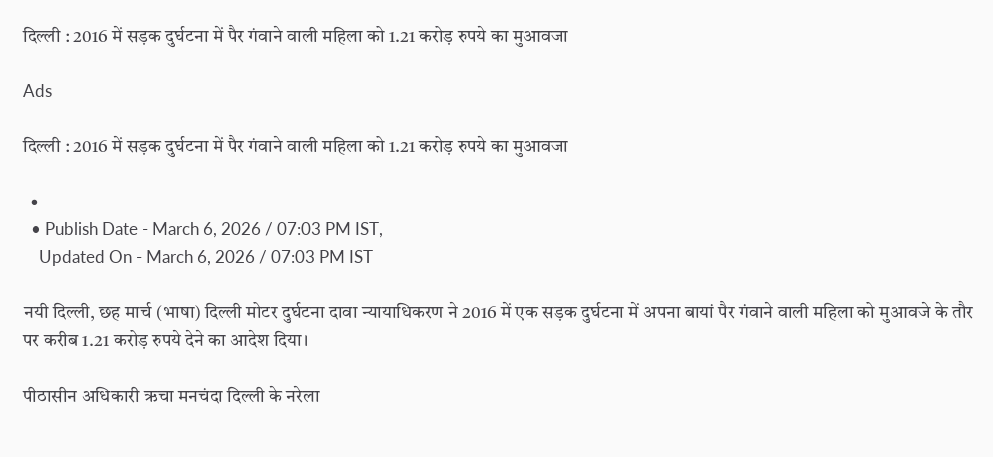दिल्ली : 2016 में सड़क दुर्घटना में पैर गंवाने वाली महिला को 1.21 करोड़ रुपये का मुआवजा

Ads

दिल्ली : 2016 में सड़क दुर्घटना में पैर गंवाने वाली महिला को 1.21 करोड़ रुपये का मुआवजा

  •
  • Publish Date - March 6, 2026 / 07:03 PM IST,
    Updated On - March 6, 2026 / 07:03 PM IST

नयी दिल्ली, छह मार्च (भाषा) दिल्ली मोटर दुर्घटना दावा न्यायाधिकरण ने 2016 में एक सड़क दुर्घटना में अपना बायां पैर गंवाने वाली महिला को मुआवजे के तौर पर करीब 1.21 करोड़ रुपये देने का आदेश दिया।

पीठासीन अधिकारी ऋचा मनचंदा दिल्ली के नरेला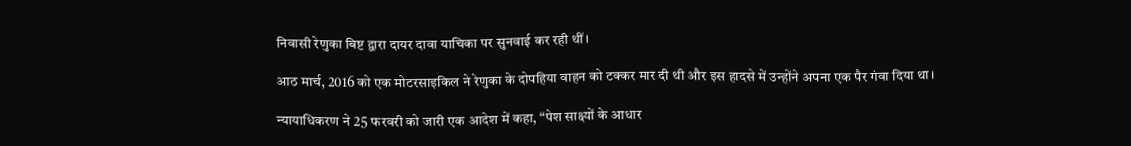निवासी रेणुका बिष्ट द्वारा दायर दावा याचिका पर सुनवाई कर रही थीं।

आठ मार्च, 2016 को एक मोटरसाइकिल ने रेणुका के दोपहिया वाहन को टक्कर मार दी थी और इस हादसे में उन्होंने अपना एक पैर गंवा दिया था।

न्यायाधिकरण ने 25 फरवरी को जारी एक आदेश में कहा, “पेश साक्ष्यों के आधार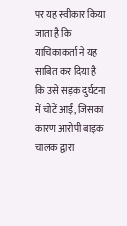पर यह स्वीकार किया जाता है कि याचिकाकर्ता ने यह साबित कर दिया है कि उसे सड़क दुर्घटना में चोटें आईं, जिसका कारण आरोपी बाइक चालक द्वारा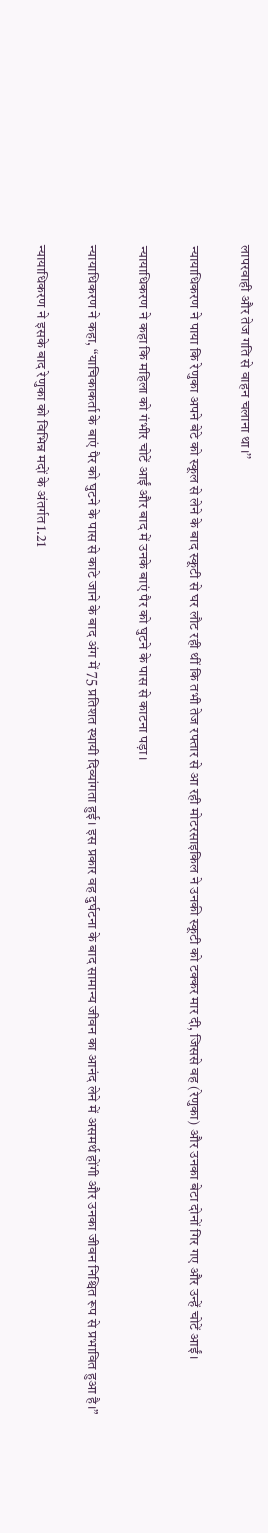लापरवाही और तेज गति से वाहन चलाना था।’’

न्यायाधिकरण ने पाया कि रेणुका अपने बेटे को स्कूल से लेने के बाद स्कूटी से घर लौट रही थीं कि तभी तेज रफ्तार से आ रही मोटरसाइकिल ने उनकी स्कूटी को टक्कर मार दी, जिससे वह (रेणुका) और उनका बेटा दोनों गिर गए और उन्हें चोटें आईं।

न्यायाधिकरण ने कहा कि महिला को गंभीर चोटें आईं और बाद में उनके बाएं पैर को घुटने के पास से काटना पड़ा।

न्यायाधिकरण ने कहा, “याचिकाकर्ता के बाएं पैर को घुटने के पास से काटे जाने के बाद अंग में 75 प्रतिशत स्थायी दिव्यांगता हुई। इस प्रकार वह दुर्घटना के बाद सामान्य जीवन का आनंद लेने में असमर्थ होंगी और उनका जीवन निश्चित रूप से प्रभावित हुआ है।”

न्यायाधिकरण ने इसके बाद रेणुका को विभिन्न मदों के अंतर्गत 1.21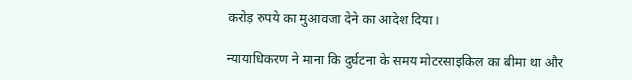करोड़ रुपये का मुआवजा देने का आदेश दिया।

न्यायाधिकरण ने माना कि दुर्घटना के समय मोटरसाइकिल का बीमा था और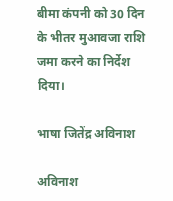बीमा कंपनी को 30 दिन के भीतर मुआवजा राशि जमा करने का निर्देश दिया।

भाषा जितेंद्र अविनाश

अविनाश